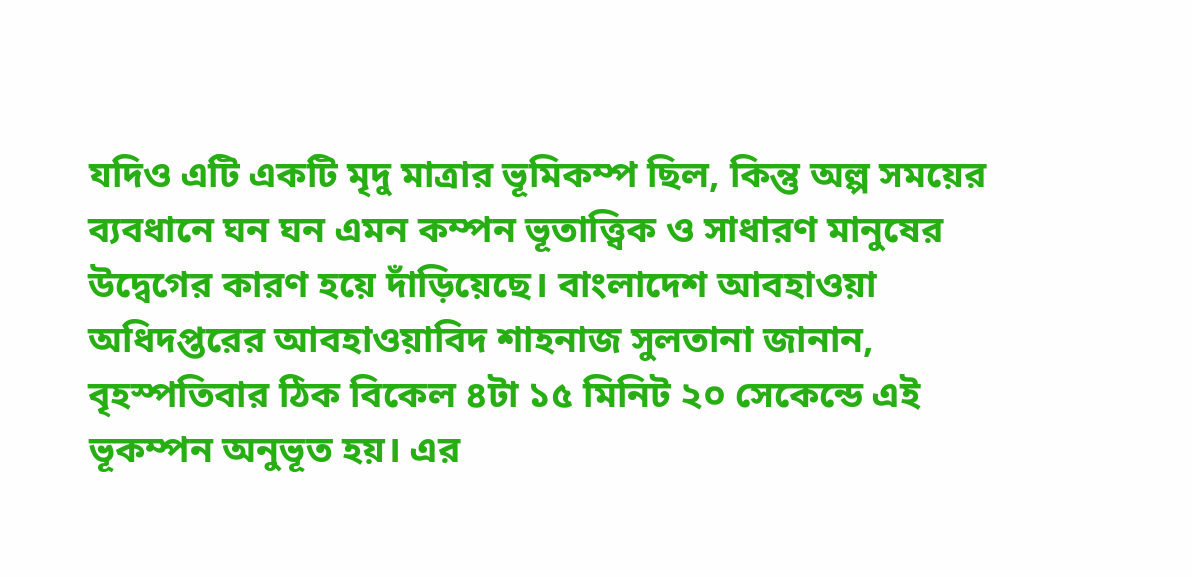যদিও এটি একটি মৃদু মাত্রার ভূমিকম্প ছিল, কিন্তু অল্প সময়ের ব্যবধানে ঘন ঘন এমন কম্পন ভূতাত্ত্বিক ও সাধারণ মানুষের উদ্বেগের কারণ হয়ে দাঁড়িয়েছে। বাংলাদেশ আবহাওয়া অধিদপ্তরের আবহাওয়াবিদ শাহনাজ সুলতানা জানান, বৃহস্পতিবার ঠিক বিকেল ৪টা ১৫ মিনিট ২০ সেকেন্ডে এই ভূকম্পন অনুভূত হয়। এর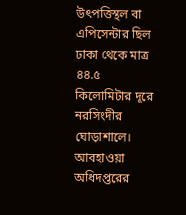উৎপত্তিস্থল বা এপিসেন্টার ছিল ঢাকা থেকে মাত্র ৪৪.৫ কিলোমিটার দূরে নরসিংদীর ঘোড়াশালে।
আবহাওয়া অধিদপ্তরের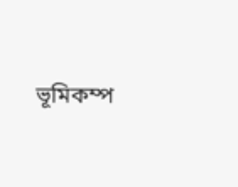ভূমিকম্প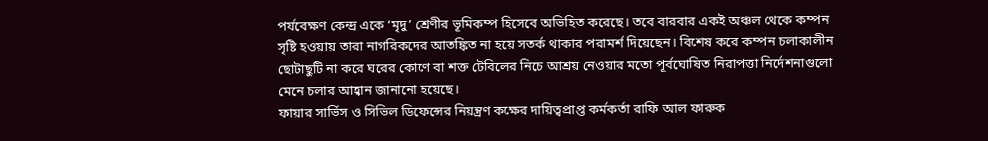পর্যবেক্ষণ কেন্দ্র একে ‘মৃদু’ শ্রেণীর ভূমিকম্প হিসেবে অভিহিত করেছে। তবে বারবার একই অঞ্চল থেকে কম্পন সৃষ্টি হওয়ায় তারা নাগরিকদের আতঙ্কিত না হয়ে সতর্ক থাকার পরামর্শ দিয়েছেন। বিশেষ করে কম্পন চলাকালীন ছোটাছুটি না করে ঘরের কোণে বা শক্ত টেবিলের নিচে আশ্রয় নেওয়ার মতো পূর্বঘোষিত নিরাপত্তা নির্দেশনাগুলো মেনে চলার আহ্বান জানানো হয়েছে।
ফায়ার সার্ভিস ও সিভিল ডিফেন্সের নিয়ন্ত্রণ কক্ষের দায়িত্বপ্রাপ্ত কর্মকর্তা রাফি আল ফারুক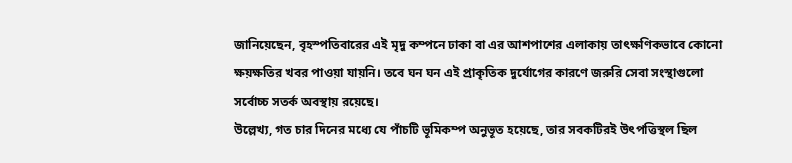জানিয়েছেন, বৃহস্পতিবারের এই মৃদু কম্পনে ঢাকা বা এর আশপাশের এলাকায় তাৎক্ষণিকভাবে কোনো ক্ষয়ক্ষতির খবর পাওয়া যায়নি। তবে ঘন ঘন এই প্রাকৃতিক দুর্যোগের কারণে জরুরি সেবা সংস্থাগুলো সর্বোচ্চ সতর্ক অবস্থায় রয়েছে।
উল্লেখ্য, গত চার দিনের মধ্যে যে পাঁচটি ভূমিকম্প অনুভূত হয়েছে, তার সবকটিরই উৎপত্তিস্থল ছিল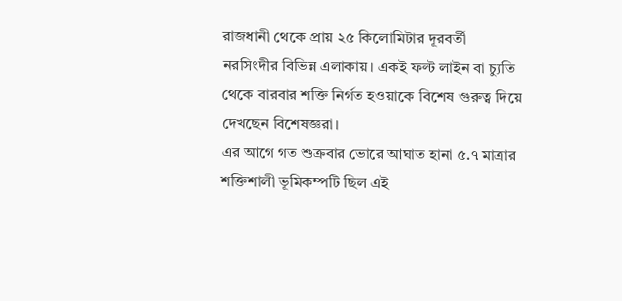রাজধানী থেকে প্রায় ২৫ কিলোমিটার দূরবর্তী নরসিংদীর বিভিন্ন এলাকায়। একই ফল্ট লাইন বা চ্যুতি থেকে বারবার শক্তি নির্গত হওয়াকে বিশেষ গুরুত্ব দিয়ে দেখছেন বিশেষজ্ঞরা।
এর আগে গত শুক্রবার ভোরে আঘাত হানা ৫.৭ মাত্রার শক্তিশালী ভূমিকম্পটি ছিল এই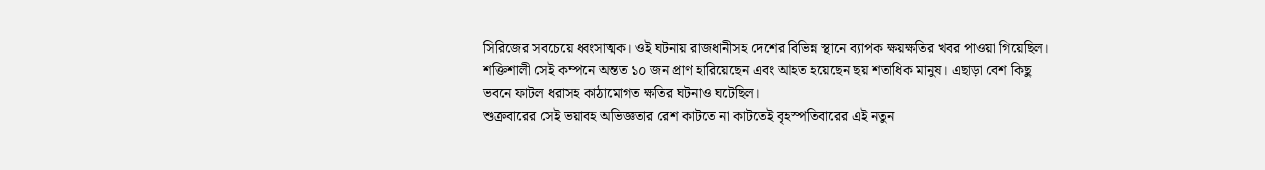সিরিজের সবচেয়ে ধ্বংসাত্মক। ওই ঘটনায় রাজধানীসহ দেশের বিভিন্ন স্থানে ব্যাপক ক্ষয়ক্ষতির খবর পাওয়া গিয়েছিল। শক্তিশালী সেই কম্পনে অন্তত ১০ জন প্রাণ হারিয়েছেন এবং আহত হয়েছেন ছয় শতাধিক মানুষ। এছাড়া বেশ কিছু ভবনে ফাটল ধরাসহ কাঠামোগত ক্ষতির ঘটনাও ঘটেছিল।
শুক্রবারের সেই ভয়াবহ অভিজ্ঞতার রেশ কাটতে না কাটতেই বৃহস্পতিবারের এই নতুন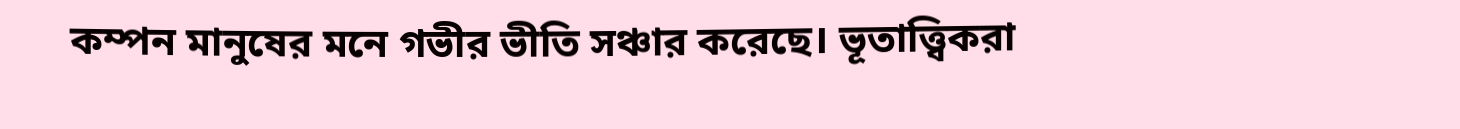কম্পন মানুষের মনে গভীর ভীতি সঞ্চার করেছে। ভূতাত্ত্বিকরা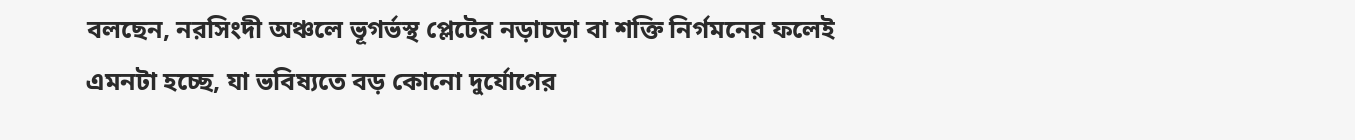বলছেন, নরসিংদী অঞ্চলে ভূগর্ভস্থ প্লেটের নড়াচড়া বা শক্তি নির্গমনের ফলেই এমনটা হচ্ছে, যা ভবিষ্যতে বড় কোনো দুর্যোগের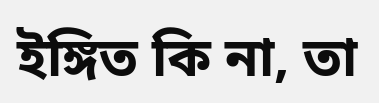ইঙ্গিত কি না, তা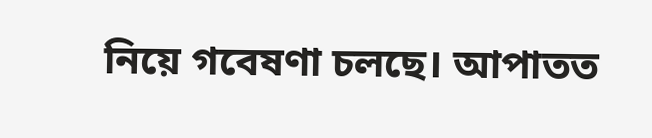নিয়ে গবেষণা চলছে। আপাতত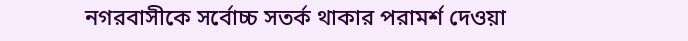নগরবাসীকে সর্বোচ্চ সতর্ক থাকার পরামর্শ দেওয়া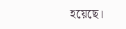হয়েছে।